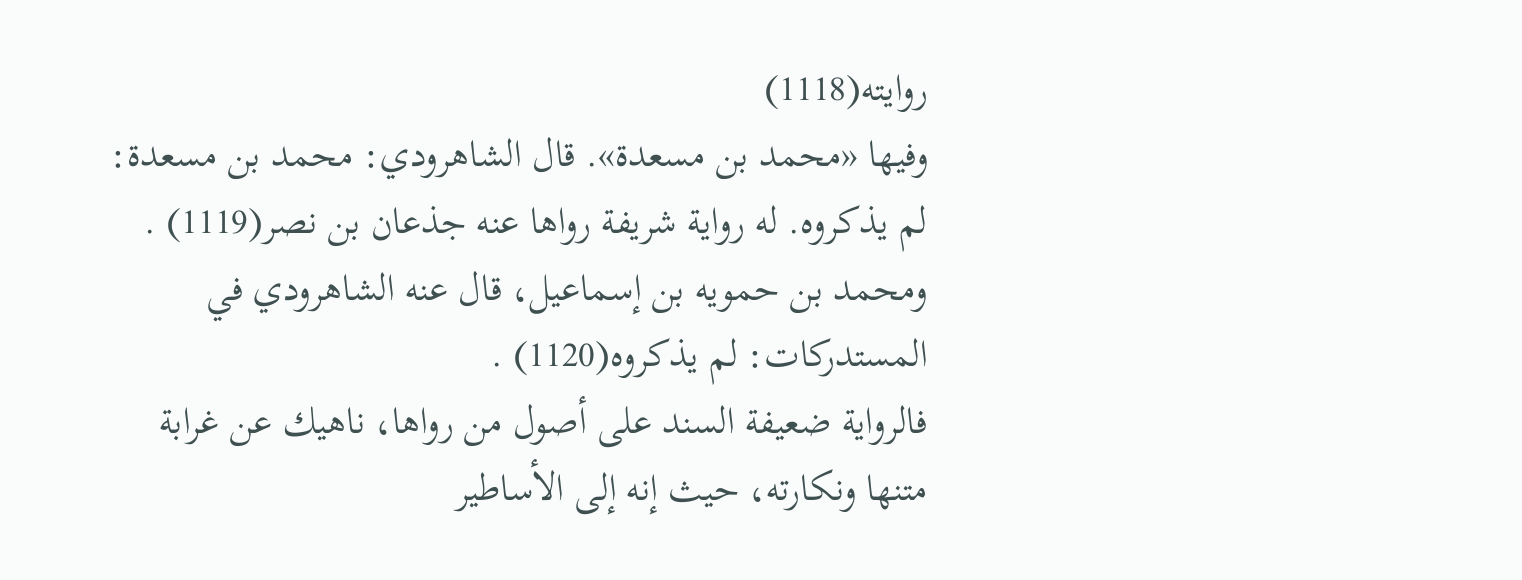روايته(1118)
وفيها «محمد بن مسعدة». قال الشاهرودي: محمد بن مسعدة: لم يذكروه. له رواية شريفة رواها عنه جذعان بن نصر(1119) .
ومحمد بن حمويه بن إسماعيل، قال عنه الشاهرودي في المستدركات: لم يذكروه(1120) .
فالرواية ضعيفة السند على أصول من رواها، ناهيك عن غرابة متنها ونكارته، حيث إنه إلى الأساطير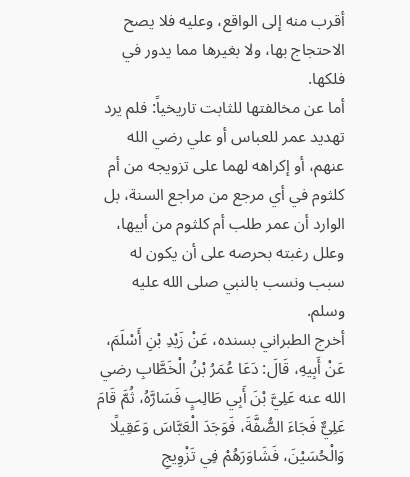أقرب منه إلى الواقع، وعليه فلا يصح الاحتجاج بها، ولا بغيرها مما يدور في فلكها.
أما عن مخالفتها للثابت تاريخياً: فلم يرد تهديد عمر للعباس أو علي رضي الله عنهم، أو إكراهه لهما على تزويجه من أم كلثوم في أي مرجع من مراجع السنة، بل الوارد أن عمر طلب أم كلثوم من أبيها، وعلل رغبته بحرصه على أن يكون له سبب ونسب بالنبي صلى الله عليه وسلم.
أخرج الطبراني بسنده، عَنْ زَيْدِ بْنِ أَسْلَمَ، عَنْ أَبِيهِ، قَالَ: دَعَا عُمَرُ بْنُ الْخَطَّابِ رضي الله عنه عَلِيَّ بْنَ أَبِي طَالِبٍ فَسَارَّهُ، ثُمَّ قَامَ عَلِيٌّ فَجَاءَ الصُّفَّةَ، فَوَجَدَ الْعَبَّاسَ وَعَقِيلًا وَالْحُسَيْنَ، فَشَاوَرَهُمْ فِي تَزْوِيجِ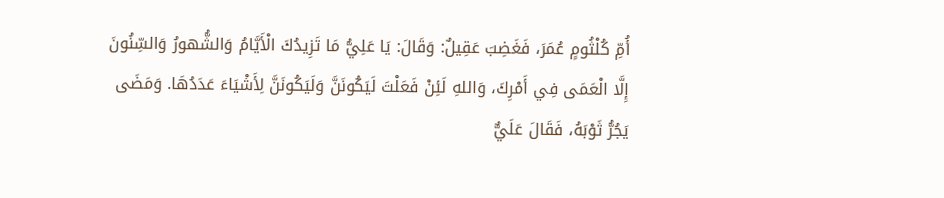أُمِّ كُلْثُومٍ عُمَرَ، فَغَضِبَ عَقِيلٌ: وَقَالَ: يَا عَلِيُّ مَا تَزِيدُكَ الْأَيَّامُ وَالشُّهورُ وَالسِّنُونَ إِلَّا الْعَمَى فِي أَمْرِكَ، وَاللهِ لَئِنْ فَعَلْتَ لَيَكُونَنَّ وَلَيَكُونَنَّ لِأَشْيَاءَ عَدَدُهَا. وَمَضَى يَجُرُّ ثَوْبَهُ، فَقَالَ عَلَيٌّ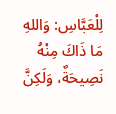لِلْعَبَّاسِ: وَاللهِ مَا ذَاكَ مِنْهُ نَصِيحَةٌ، وَلَكِنَّ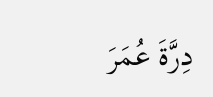دِرَّةَ عُمَرَ